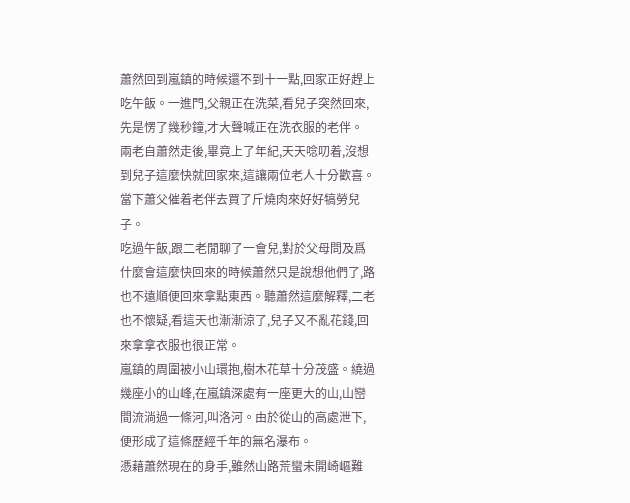蕭然回到嵐鎮的時候還不到十一點,回家正好趕上吃午飯。一進門,父親正在洗菜,看兒子突然回來,先是愣了幾秒鐘,才大聲喊正在洗衣服的老伴。
兩老自蕭然走後,畢竟上了年紀,天天唸叨着,沒想到兒子這麼快就回家來,這讓兩位老人十分歡喜。當下蕭父催着老伴去買了斤燒肉來好好犒勞兒子。
吃過午飯,跟二老閒聊了一會兒,對於父母問及爲什麼會這麼快回來的時候蕭然只是說想他們了,路也不遠順便回來拿點東西。聽蕭然這麼解釋,二老也不懷疑,看這天也漸漸涼了,兒子又不亂花錢,回來拿拿衣服也很正常。
嵐鎮的周圍被小山環抱,樹木花草十分茂盛。繞過幾座小的山峰,在嵐鎮深處有一座更大的山,山巒間流淌過一條河,叫洛河。由於從山的高處泄下,便形成了這條歷經千年的無名瀑布。
憑藉蕭然現在的身手,雖然山路荒蠻未開崎嶇難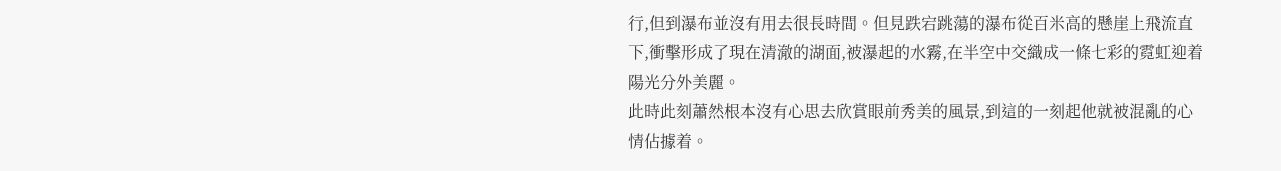行,但到瀑布並沒有用去很長時間。但見跌宕跳蕩的瀑布從百米高的懸崖上飛流直下,衝擊形成了現在清澈的湖面,被瀑起的水霧,在半空中交織成一條七彩的霓虹迎着陽光分外美麗。
此時此刻蕭然根本沒有心思去欣賞眼前秀美的風景,到這的一刻起他就被混亂的心情佔據着。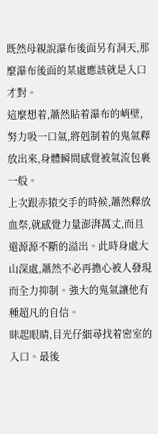既然母親說瀑布後面另有洞天,那麼瀑布後面的某處應該就是入口才對。
這麼想着,蕭然貼着瀑布的峭壁,努力吸一口氣,將剋制着的鬼氣釋放出來,身體瞬間感覺被氣流包裹一般。
上次跟赤猿交手的時候,蕭然釋放血祭,就感覺力量澎湃萬丈,而且還源源不斷的溢出。此時身處大山深處,蕭然不必再擔心被人發現而全力抑制。強大的鬼氣讓他有種超凡的自信。
眯起眼睛,目光仔細尋找着密室的入口。最後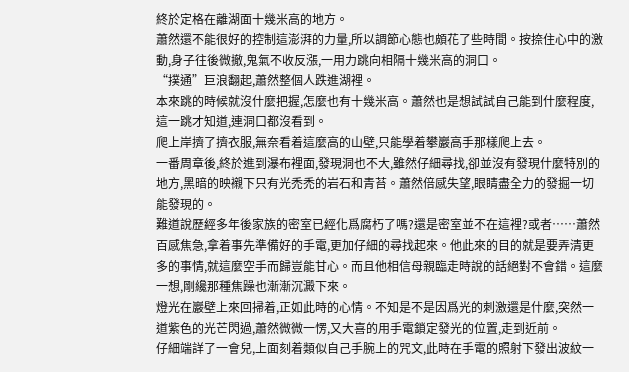終於定格在離湖面十幾米高的地方。
蕭然還不能很好的控制這澎湃的力量,所以調節心態也頗花了些時間。按捺住心中的激動,身子往後微撤,鬼氣不收反漲,一用力跳向相隔十幾米高的洞口。
“撲通”巨浪翻起,蕭然整個人跌進湖裡。
本來跳的時候就沒什麼把握,怎麼也有十幾米高。蕭然也是想試試自己能到什麼程度,這一跳才知道,連洞口都沒看到。
爬上岸擠了擠衣服,無奈看着這麼高的山壁,只能學着攀巖高手那樣爬上去。
一番周章後,終於進到瀑布裡面,發現洞也不大,雖然仔細尋找,卻並沒有發現什麼特別的地方,黑暗的映襯下只有光禿禿的岩石和青苔。蕭然倍感失望,眼睛盡全力的發掘一切能發現的。
難道說歷經多年後家族的密室已經化爲腐朽了嗎?還是密室並不在這裡?或者……蕭然百感焦急,拿着事先準備好的手電,更加仔細的尋找起來。他此來的目的就是要弄清更多的事情,就這麼空手而歸豈能甘心。而且他相信母親臨走時說的話絕對不會錯。這麼一想,剛纔那種焦躁也漸漸沉澱下來。
燈光在巖壁上來回掃着,正如此時的心情。不知是不是因爲光的刺激還是什麼,突然一道紫色的光芒閃過,蕭然微微一愣,又大喜的用手電鎖定發光的位置,走到近前。
仔細端詳了一會兒,上面刻着類似自己手腕上的咒文,此時在手電的照射下發出波紋一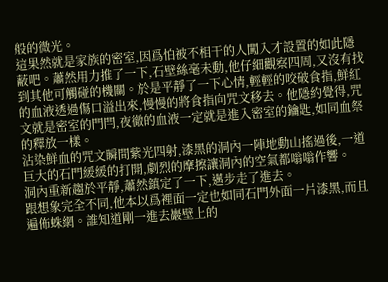般的微光。
這果然就是家族的密室,因爲怕被不相干的人闖入才設置的如此隱蔽吧。蕭然用力推了一下,石壁絲毫未動,他仔細觀察四周,又沒有找到其他可觸碰的機關。於是平靜了一下心情,輕輕的咬破食指,鮮紅的血液透過傷口溢出來,慢慢的將食指向咒文移去。他隱約覺得,咒文就是密室的門閂,夜徹的血液一定就是進入密室的鑰匙,如同血祭的釋放一樣。
沾染鮮血的咒文瞬間紫光四射,漆黑的洞內一陣地動山搖過後,一道巨大的石門緩緩的打開,劇烈的摩擦讓洞內的空氣都嗡嗡作響。
洞內重新趨於平靜,蕭然鎮定了一下,邁步走了進去。
跟想象完全不同,他本以爲裡面一定也如同石門外面一片漆黑,而且遍佈蛛網。誰知道剛一進去巖壁上的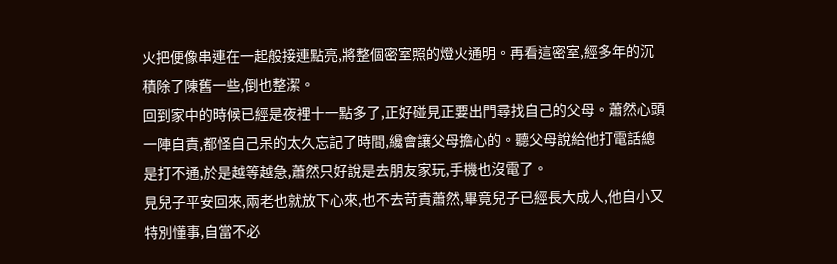火把便像串連在一起般接連點亮,將整個密室照的燈火通明。再看這密室,經多年的沉積除了陳舊一些,倒也整潔。
回到家中的時候已經是夜裡十一點多了,正好碰見正要出門尋找自己的父母。蕭然心頭一陣自責,都怪自己呆的太久忘記了時間,纔會讓父母擔心的。聽父母說給他打電話總是打不通,於是越等越急,蕭然只好說是去朋友家玩,手機也沒電了。
見兒子平安回來,兩老也就放下心來,也不去苛責蕭然,畢竟兒子已經長大成人,他自小又特別懂事,自當不必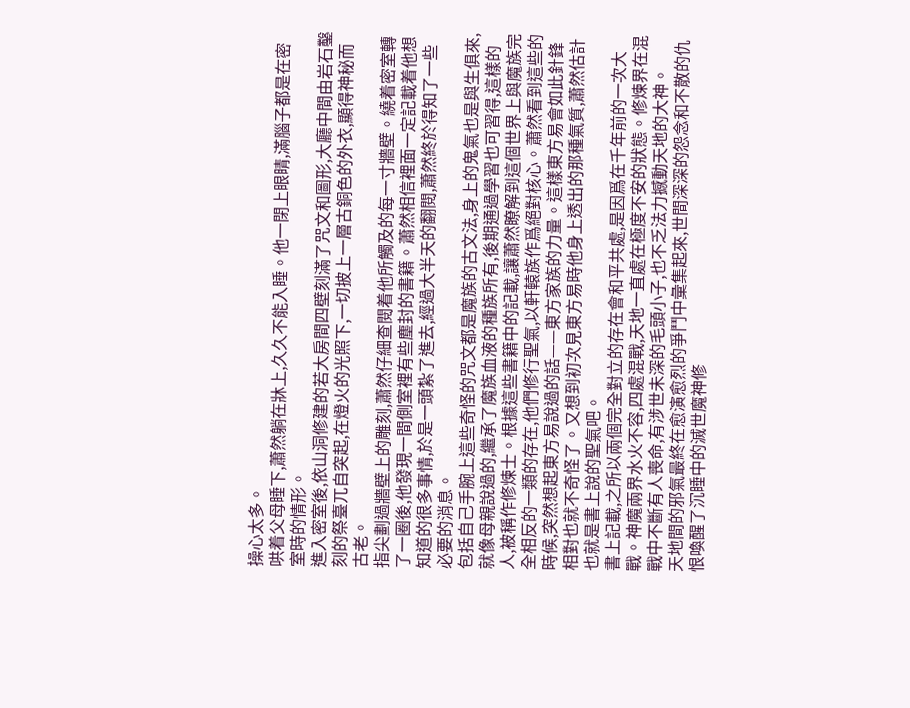操心太多。
哄着父母睡下,蕭然躺在牀上,久久不能入睡。他一閉上眼睛,滿腦子都是在密室時的情形。
進入密室後,依山洞修建的若大房間四壁刻滿了咒文和圖形,大廳中間由岩石鑿刻的祭臺兀自突起,在燈火的光照下,一切披上一層古銅色的外衣,顯得神秘而古老。
指尖劃過牆壁上的雕刻,蕭然仔細查閱着他所觸及的每一寸牆壁。繞着密室轉了一圈後,他發現一間側室裡有些塵封的書籍。蕭然相信裡面一定記載着他想知道的很多事情,於是一頭紮了進去,經過大半天的翻閱,蕭然終於得知了一些必要的消息。
包括自己手腕上這些奇怪的咒文都是魔族的古文法,身上的鬼氣也是與生俱來,就像母親說過的,繼承了魔族血液的種族所有,後期通過學習也可習得,這樣的人,被稱作修煉士。根據這些書籍中的記載,讓蕭然瞭解到這個世界上與魔族完全相反的一類的存在,他們修行聖氣,以軒轅族作爲絕對核心。蕭然看到這些的時候,突然想起東方易說過的話——東方家族的力量。這樣東方易會如此針鋒相對也就不奇怪了。又想到初次見東方易時他身上透出的那種氣質,蕭然估計也就是書上說的聖氣吧。
書上記載,之所以兩個完全對立的存在會和平共處,是因爲在千年前的一次大戰。神魔兩界水火不容,四處混戰,天地一直處在極度不安的狀態。修煉界在混戰中不斷有人喪命,有涉世未深的毛頭小子,也不乏法力撼動天地的大神。
天地間的邪氣最終在愈演愈烈的爭鬥中彙集起來,世間深深的怨念和不散的仇恨喚醒了沉睡中的滅世魔神修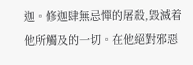迦。修迦肆無忌憚的屠殺,毀滅着他所觸及的一切。在他絕對邪惡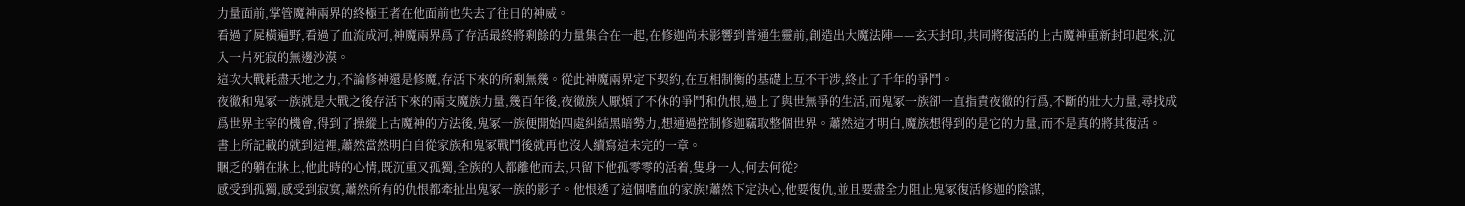力量面前,掌管魔神兩界的終極王者在他面前也失去了往日的神威。
看過了屍橫遍野,看過了血流成河,神魔兩界爲了存活最終將剩餘的力量集合在一起,在修迦尚未影響到普通生靈前,創造出大魔法陣——玄天封印,共同將復活的上古魔神重新封印起來,沉入一片死寂的無邊沙漠。
這次大戰耗盡天地之力,不論修神還是修魔,存活下來的所剩無幾。從此神魔兩界定下契約,在互相制衡的基礎上互不干涉,終止了千年的爭鬥。
夜徹和鬼冢一族就是大戰之後存活下來的兩支魔族力量,幾百年後,夜徹族人厭煩了不休的爭鬥和仇恨,過上了與世無爭的生活,而鬼冢一族卻一直指責夜徹的行爲,不斷的壯大力量,尋找成爲世界主宰的機會,得到了操縱上古魔神的方法後,鬼冢一族便開始四處糾結黑暗勢力,想通過控制修迦竊取整個世界。蕭然這才明白,魔族想得到的是它的力量,而不是真的將其復活。
書上所記載的就到這裡,蕭然當然明白自從家族和鬼冢戰鬥後就再也沒人續寫這未完的一章。
睏乏的躺在牀上,他此時的心情,既沉重又孤獨,全族的人都離他而去,只留下他孤零零的活着,隻身一人,何去何從?
感受到孤獨,感受到寂寞,蕭然所有的仇恨都牽扯出鬼冢一族的影子。他恨透了這個嗜血的家族!蕭然下定決心,他要復仇,並且要盡全力阻止鬼冢復活修迦的陰謀,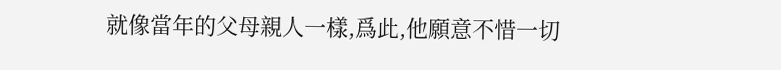就像當年的父母親人一樣,爲此,他願意不惜一切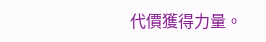代價獲得力量。